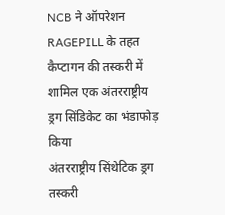NCB ने ऑपरेशन RAGEPILL के तहत कैप्टागन की तस्करी में शामिल एक अंतरराष्ट्रीय ड्रग सिंडिकेट का भंडाफोड़ किया
अंतरराष्ट्रीय सिंथेटिक ड्रग तस्करी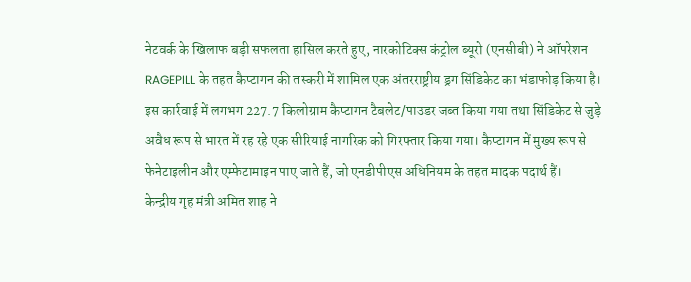नेटवर्क के खिलाफ बड़ी सफलता हासिल करते हुए, नारकोटिक्स कंट्रोल ब्यूरो (एनसीबी) ने ऑपरेशन RAGEPILL के तहत कैप्टागन की तस्करी में शामिल एक अंतरराष्ट्रीय ड्रग सिंडिकेट का भंडाफोड़ किया है। इस कार्रवाई में लगभग 227.7 किलोग्राम कैप्टागन टैबलेट/पाउडर जब्त किया गया तथा सिंडिकेट से जुड़े अवैध रूप से भारत में रह रहे एक सीरियाई नागरिक को गिरफ्तार किया गया। कैप्टागन में मुख्य रूप से फेनेटाइलीन और एम्फेटामाइन पाए जाते हैं, जो एनडीपीएस अधिनियम के तहत मादक पदार्थ हैं।
केन्द्रीय गृह मंत्री अमित शाह ने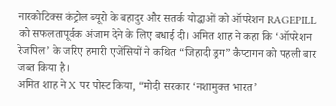नारकोटिक्स कंट्रोल ब्यूरो के बहादुर और सतर्क योद्धाओं को ऑपरेशन RAGEPILL को सफलतापूर्वक अंजाम देने के लिए बधाई दी। अमित शाह ने कहा कि ‘ऑपरेशन रेजपिल’ के जरिए हमारी एजेंसियों ने कथित “जिहादी ड्रग” कैप्टागन को पहली बार जब्त किया है।
अमित शाह ने X पर पोस्ट किया, “मोदी सरकार ‘नशामुक्त भारत’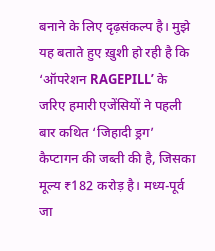बनाने के लिए दृढ़संकल्प है। मुझे यह बताते हुए ख़ुशी हो रही है कि ‘ऑपरेशन RAGEPILL’ के जरिए हमारी एजेंसियों ने पहली बार कथित ‘जिहादी ड्रग’ कैप्टागन की जब्ती की है, जिसका मूल्य ₹182 करोड़ है। मध्य-पूर्व जा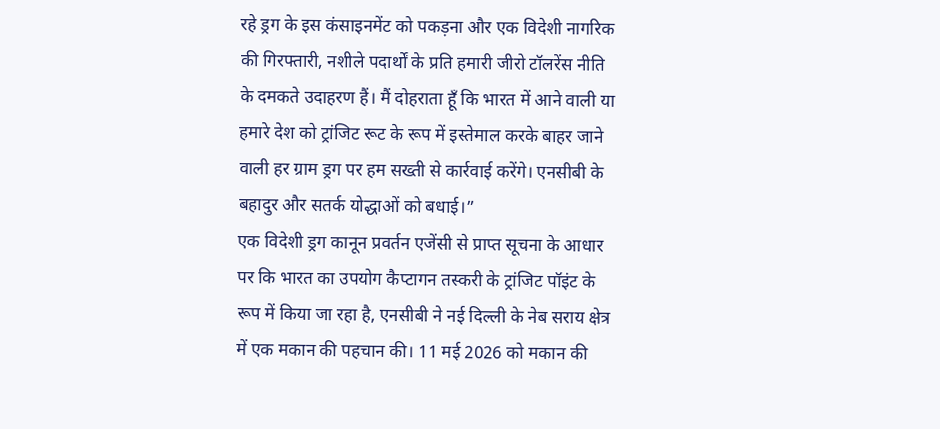रहे ड्रग के इस कंसाइनमेंट को पकड़ना और एक विदेशी नागरिक की गिरफ्तारी, नशीले पदार्थों के प्रति हमारी जीरो टॉलरेंस नीति के दमकते उदाहरण हैं। मैं दोहराता हूँ कि भारत में आने वाली या हमारे देश को ट्रांजिट रूट के रूप में इस्तेमाल करके बाहर जाने वाली हर ग्राम ड्रग पर हम सख्ती से कार्रवाई करेंगे। एनसीबी के बहादुर और सतर्क योद्धाओं को बधाई।”
एक विदेशी ड्रग कानून प्रवर्तन एजेंसी से प्राप्त सूचना के आधार पर कि भारत का उपयोग कैप्टागन तस्करी के ट्रांजिट पॉइंट के रूप में किया जा रहा है, एनसीबी ने नई दिल्ली के नेब सराय क्षेत्र में एक मकान की पहचान की। 11 मई 2026 को मकान की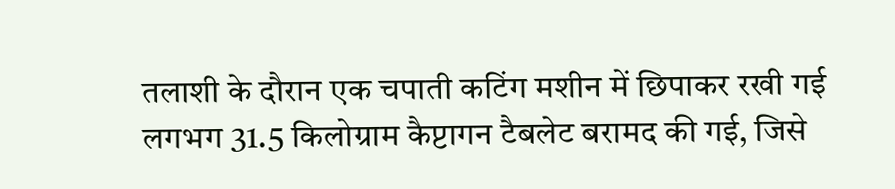तलाशी के दौरान एक चपाती कटिंग मशीन में छिपाकर रखी गई लगभग 31.5 किलोग्राम कैप्टागन टैबलेट बरामद की गई, जिसे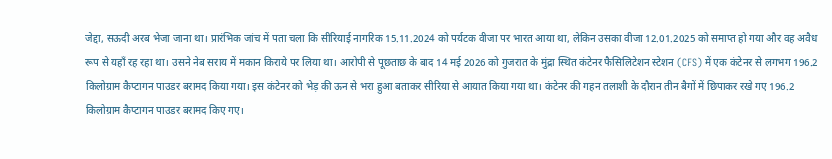जेद्दा, सऊदी अरब भेजा जाना था। प्रारंभिक जांच में पता चला कि सीरियाई नागरिक 15.11.2024 को पर्यटक वीजा पर भारत आया था, लेकिन उसका वीजा 12.01.2025 को समाप्त हो गया और वह अवैध रूप से यहाँ रह रहा था। उसने नेब सराय में मकान किराये पर लिया था। आरोपी से पूछताछ के बाद 14 मई 2026 को गुजरात के मुंद्रा स्थित कंटेनर फैसिलिटेशन स्टेशन (CFS) में एक कंटेनर से लगभग 196.2 किलोग्राम कैप्टागन पाउडर बरामद किया गया। इस कंटेनर को भेड़ की ऊन से भरा हुआ बताकर सीरिया से आयात किया गया था। कंटेनर की गहन तलाशी के दौरान तीन बैगों में छिपाकर रखे गए 196.2 किलोग्राम कैप्टागन पाउडर बरामद किए गए।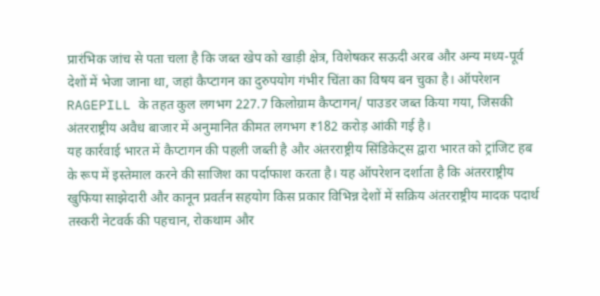प्रारंभिक जांच से पता चला है कि जब्त खेप को खाड़ी क्षेत्र, विशेषकर सऊदी अरब और अन्य मध्य-पूर्व देशों में भेजा जाना था, जहां कैप्टागन का दुरुपयोग गंभीर चिंता का विषय बन चुका है। ऑपरेशन RAGEPILL के तहत कुल लगभग 227.7 किलोग्राम कैप्टागन/ पाउडर जब्त किया गया, जिसकी अंतरराष्ट्रीय अवैध बाजार में अनुमानित कीमत लगभग ₹182 करोड़ आंकी गई है।
यह कार्रवाई भारत में कैप्टागन की पहली जब्ती है और अंतरराष्ट्रीय सिंडिकेट्स द्वारा भारत को ट्रांजिट हब के रूप में इस्तेमाल करने की साजिश का पर्दाफाश करता है। यह ऑपरेशन दर्शाता है कि अंतरराष्ट्रीय खुफिया साझेदारी और कानून प्रवर्तन सहयोग किस प्रकार विभिन्न देशों में सक्रिय अंतरराष्ट्रीय मादक पदार्थ तस्करी नेटवर्क की पहचान, रोकथाम और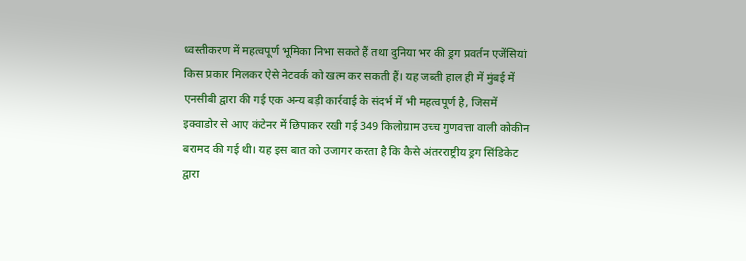ध्वस्तीकरण में महत्वपूर्ण भूमिका निभा सकते हैं तथा दुनिया भर की ड्रग प्रवर्तन एजेंसियां किस प्रकार मिलकर ऐसे नेटवर्क को खत्म कर सकती हैं। यह जब्ती हाल ही में मुंबई में एनसीबी द्वारा की गई एक अन्य बड़ी कार्रवाई के संदर्भ में भी महत्वपूर्ण है, जिसमें इक्वाडोर से आए कंटेनर में छिपाकर रखी गई 349 किलोग्राम उच्च गुणवत्ता वाली कोकीन बरामद की गई थी। यह इस बात को उजागर करता है कि कैसे अंतरराष्ट्रीय ड्रग सिंडिकेट द्वारा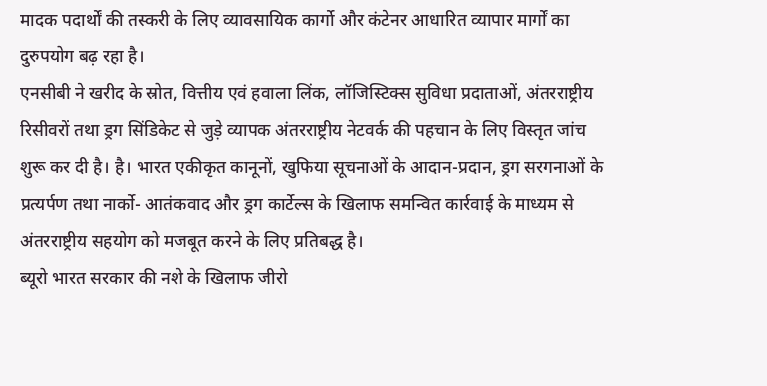मादक पदार्थों की तस्करी के लिए व्यावसायिक कार्गो और कंटेनर आधारित व्यापार मार्गों का दुरुपयोग बढ़ रहा है।
एनसीबी ने खरीद के स्रोत, वित्तीय एवं हवाला लिंक, लॉजिस्टिक्स सुविधा प्रदाताओं, अंतरराष्ट्रीय रिसीवरों तथा ड्रग सिंडिकेट से जुड़े व्यापक अंतरराष्ट्रीय नेटवर्क की पहचान के लिए विस्तृत जांच शुरू कर दी है। है। भारत एकीकृत कानूनों, खुफिया सूचनाओं के आदान-प्रदान, ड्रग सरगनाओं के प्रत्यर्पण तथा नार्को- आतंकवाद और ड्रग कार्टेल्स के खिलाफ समन्वित कार्रवाई के माध्यम से अंतरराष्ट्रीय सहयोग को मजबूत करने के लिए प्रतिबद्ध है।
ब्यूरो भारत सरकार की नशे के खिलाफ जीरो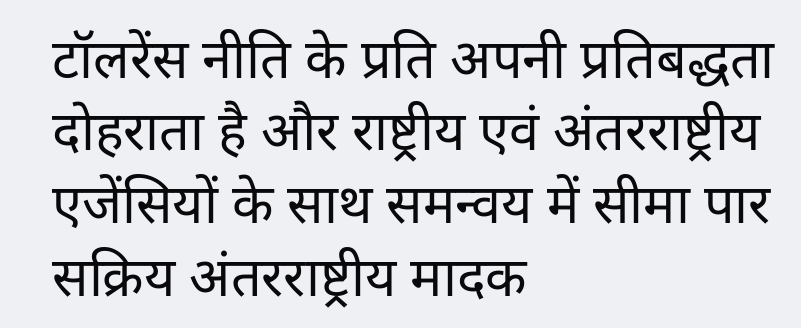टॉलरेंस नीति के प्रति अपनी प्रतिबद्धता दोहराता है और राष्ट्रीय एवं अंतरराष्ट्रीय एजेंसियों के साथ समन्वय में सीमा पार सक्रिय अंतरराष्ट्रीय मादक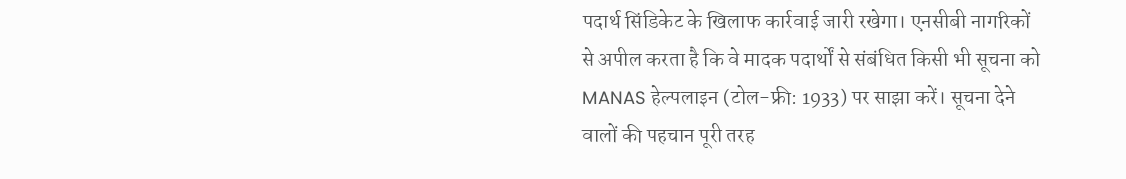पदार्थ सिंडिकेट के खिलाफ कार्रवाई जारी रखेगा। एनसीबी नागरिकों से अपील करता है कि वे मादक पदार्थों से संबंधित किसी भी सूचना को MANAS हेल्पलाइन (टोल-फ्री: 1933) पर साझा करें। सूचना देने वालों की पहचान पूरी तरह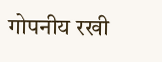गोपनीय रखी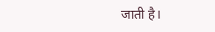जाती है।